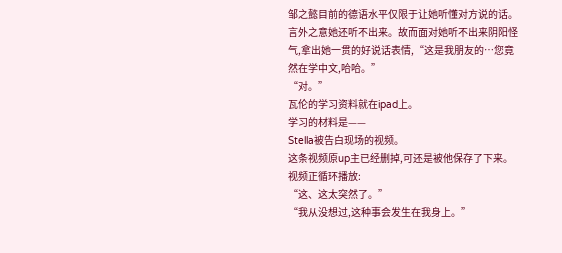邹之懿目前的德语水平仅限于让她听懂对方说的话。言外之意她还听不出来。故而面对她听不出来阴阳怪气,拿出她一贯的好说话表情,“这是我朋友的…您竟然在学中文,哈哈。”
“对。”
瓦伦的学习资料就在ipad上。
学习的材料是——
Stella被告白现场的视频。
这条视频原up主已经删掉,可还是被他保存了下来。
视频正循环播放:
“这、这太突然了。”
“我从没想过,这种事会发生在我身上。”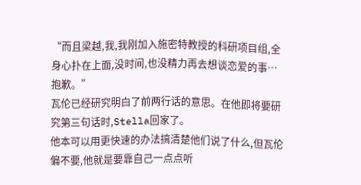“而且梁越,我,我刚加入施密特教授的科研项目组,全身心扑在上面,没时间,也没精力再去想谈恋爱的事…抱歉。”
瓦伦已经研究明白了前两行话的意思。在他即将要研究第三句话时,Stella回家了。
他本可以用更快速的办法搞清楚他们说了什么,但瓦伦偏不要,他就是要靠自己一点点听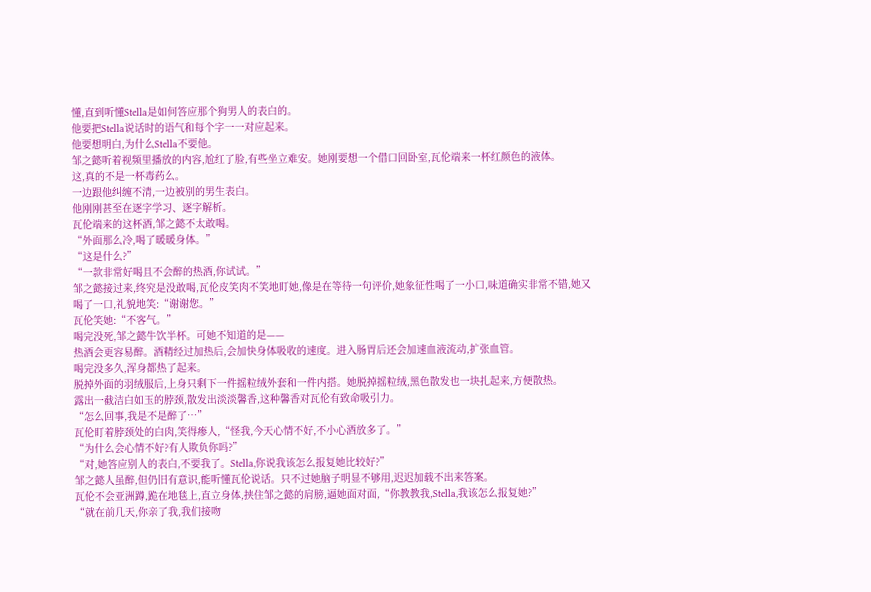懂,直到听懂Stella是如何答应那个狗男人的表白的。
他要把Stella说话时的语气和每个字一一对应起来。
他要想明白,为什么Stella不要他。
邹之懿听着视频里播放的内容,尬红了脸,有些坐立难安。她刚要想一个借口回卧室,瓦伦端来一杯红颜色的液体。
这,真的不是一杯毒药么。
一边跟他纠缠不清,一边被别的男生表白。
他刚刚甚至在逐字学习、逐字解析。
瓦伦端来的这杯酒,邹之懿不太敢喝。
“外面那么冷,喝了暖暖身体。”
“这是什么?”
“一款非常好喝且不会醉的热酒,你试试。”
邹之懿接过来,终究是没敢喝,瓦伦皮笑肉不笑地盯她,像是在等待一句评价,她象征性喝了一小口,味道确实非常不错,她又喝了一口,礼貌地笑:“谢谢您。”
瓦伦笑她:“不客气。”
喝完没死,邹之懿牛饮半杯。可她不知道的是——
热酒会更容易醉。酒精经过加热后,会加快身体吸收的速度。进入肠胃后还会加速血液流动,扩张血管。
喝完没多久,浑身都热了起来。
脱掉外面的羽绒服后,上身只剩下一件摇粒绒外套和一件内搭。她脱掉摇粒绒,黑色散发也一块扎起来,方便散热。
露出一截洁白如玉的脖颈,散发出淡淡馨香,这种馨香对瓦伦有致命吸引力。
“怎么回事,我是不是醉了…”
瓦伦盯着脖颈处的白肉,笑得瘆人,“怪我,今天心情不好,不小心酒放多了。”
“为什么会心情不好?有人欺负你吗?”
“对,她答应别人的表白,不要我了。Stella,你说我该怎么报复她比较好?”
邹之懿人虽醉,但仍旧有意识,能听懂瓦伦说话。只不过她脑子明显不够用,迟迟加载不出来答案。
瓦伦不会亚洲蹲,跪在地毯上,直立身体,挟住邹之懿的肩膀,逼她面对面,“你教教我,Stella,我该怎么报复她?”
“就在前几天,你亲了我,我们接吻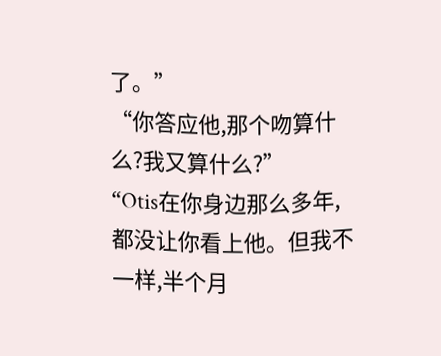了。”
“你答应他,那个吻算什么?我又算什么?”
“Otis在你身边那么多年,都没让你看上他。但我不一样,半个月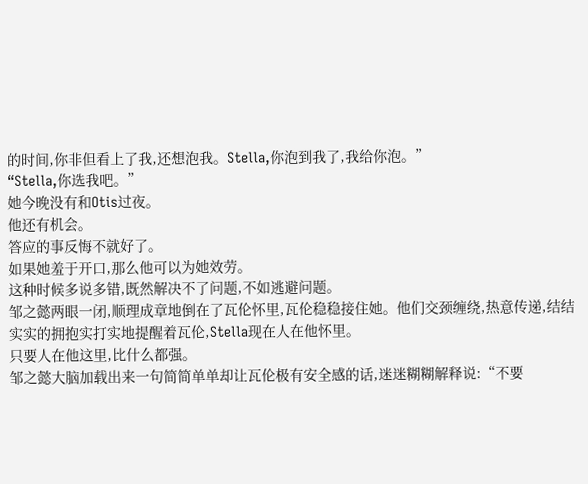的时间,你非但看上了我,还想泡我。Stella,你泡到我了,我给你泡。”
“Stella,你选我吧。”
她今晚没有和Otis过夜。
他还有机会。
答应的事反悔不就好了。
如果她羞于开口,那么他可以为她效劳。
这种时候多说多错,既然解决不了问题,不如逃避问题。
邹之懿两眼一闭,顺理成章地倒在了瓦伦怀里,瓦伦稳稳接住她。他们交颈缠绕,热意传递,结结实实的拥抱实打实地提醒着瓦伦,Stella现在人在他怀里。
只要人在他这里,比什么都强。
邹之懿大脑加载出来一句简简单单却让瓦伦极有安全感的话,迷迷糊糊解释说:“不要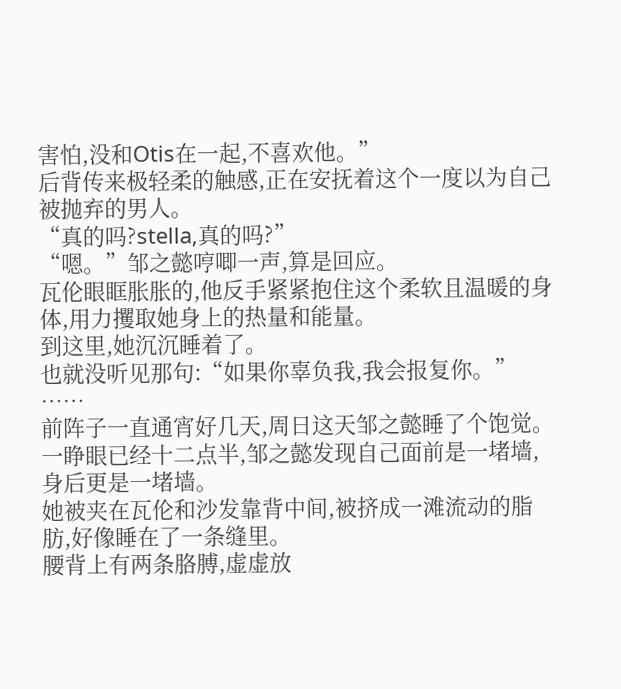害怕,没和Otis在一起,不喜欢他。”
后背传来极轻柔的触感,正在安抚着这个一度以为自己被抛弃的男人。
“真的吗?stella,真的吗?”
“嗯。”邹之懿哼唧一声,算是回应。
瓦伦眼眶胀胀的,他反手紧紧抱住这个柔软且温暖的身体,用力攫取她身上的热量和能量。
到这里,她沉沉睡着了。
也就没听见那句:“如果你辜负我,我会报复你。”
……
前阵子一直通宵好几天,周日这天邹之懿睡了个饱觉。
一睁眼已经十二点半,邹之懿发现自己面前是一堵墙,身后更是一堵墙。
她被夹在瓦伦和沙发靠背中间,被挤成一滩流动的脂肪,好像睡在了一条缝里。
腰背上有两条胳膊,虚虚放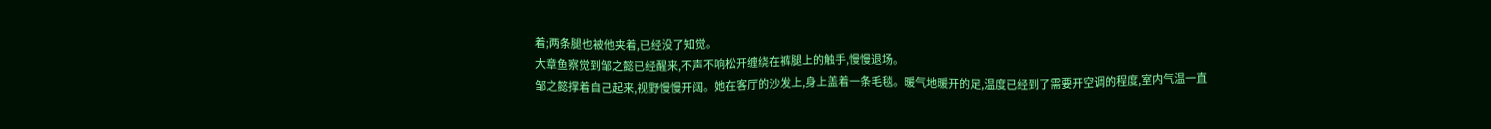着;两条腿也被他夹着,已经没了知觉。
大章鱼察觉到邹之懿已经醒来,不声不响松开缠绕在裤腿上的触手,慢慢退场。
邹之懿撑着自己起来,视野慢慢开阔。她在客厅的沙发上,身上盖着一条毛毯。暖气地暖开的足,温度已经到了需要开空调的程度,室内气温一直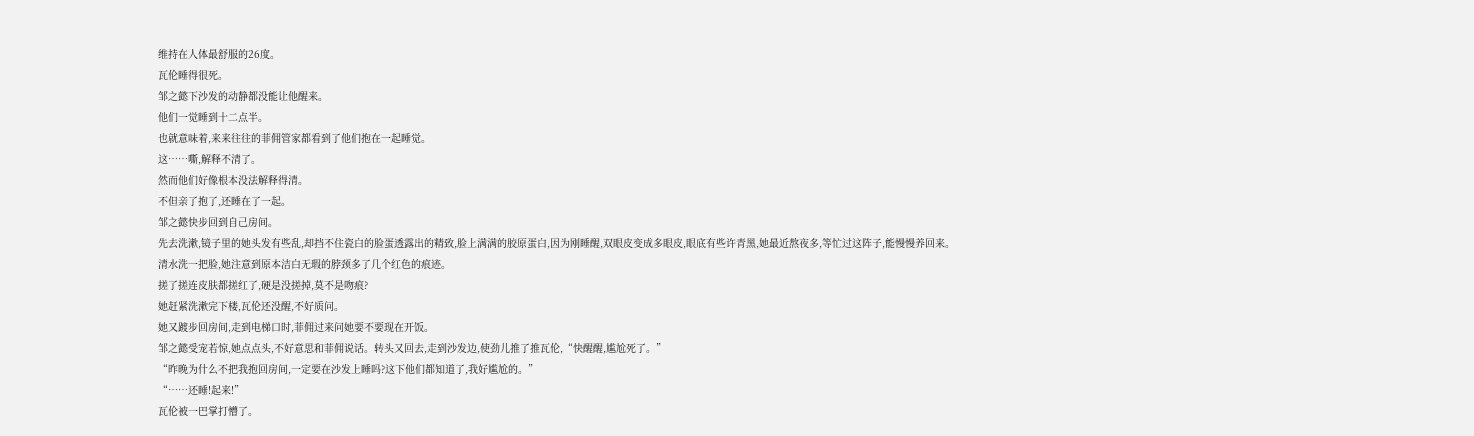维持在人体最舒服的26度。
瓦伦睡得很死。
邹之懿下沙发的动静都没能让他醒来。
他们一觉睡到十二点半。
也就意味着,来来往往的菲佣管家都看到了他们抱在一起睡觉。
这……嘶,解释不清了。
然而他们好像根本没法解释得清。
不但亲了抱了,还睡在了一起。
邹之懿快步回到自己房间。
先去洗漱,镜子里的她头发有些乱,却挡不住瓷白的脸蛋透露出的精致,脸上满满的胶原蛋白,因为刚睡醒,双眼皮变成多眼皮,眼底有些许青黑,她最近熬夜多,等忙过这阵子,能慢慢养回来。
清水洗一把脸,她注意到原本洁白无瑕的脖颈多了几个红色的痕迹。
搓了搓连皮肤都搓红了,硬是没搓掉,莫不是吻痕?
她赶紧洗漱完下楼,瓦伦还没醒,不好质问。
她又踱步回房间,走到电梯口时,菲佣过来问她要不要现在开饭。
邹之懿受宠若惊,她点点头,不好意思和菲佣说话。转头又回去,走到沙发边,使劲儿推了推瓦伦,“快醒醒,尴尬死了。”
“昨晚为什么不把我抱回房间,一定要在沙发上睡吗?这下他们都知道了,我好尴尬的。”
“……还睡!起来!”
瓦伦被一巴掌打懵了。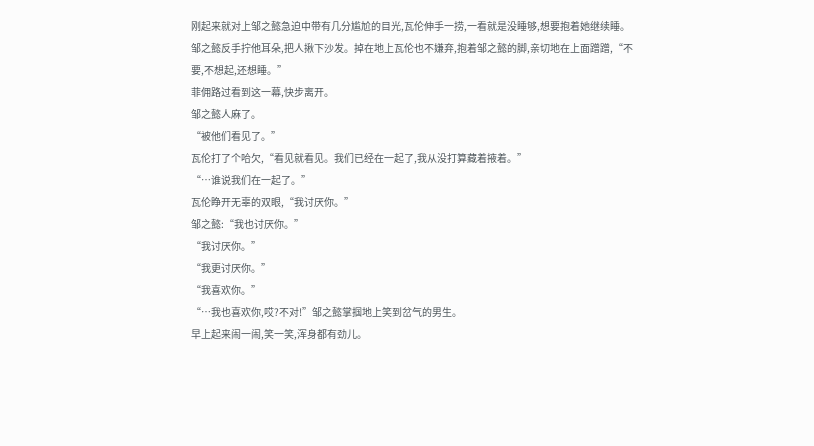刚起来就对上邹之懿急迫中带有几分尴尬的目光,瓦伦伸手一捞,一看就是没睡够,想要抱着她继续睡。
邹之懿反手拧他耳朵,把人揪下沙发。掉在地上瓦伦也不嫌弃,抱着邹之懿的脚,亲切地在上面蹭蹭,“不要,不想起,还想睡。”
菲佣路过看到这一幕,快步离开。
邹之懿人麻了。
“被他们看见了。”
瓦伦打了个哈欠,“看见就看见。我们已经在一起了,我从没打算藏着掖着。”
“…谁说我们在一起了。”
瓦伦睁开无辜的双眼,“我讨厌你。”
邹之懿:“我也讨厌你。”
“我讨厌你。”
“我更讨厌你。”
“我喜欢你。”
“…我也喜欢你,哎?不对!”邹之懿掌掴地上笑到岔气的男生。
早上起来闹一闹,笑一笑,浑身都有劲儿。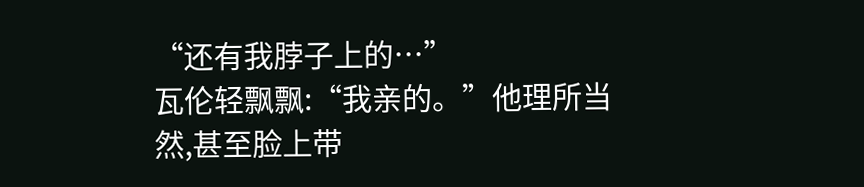“还有我脖子上的…”
瓦伦轻飘飘:“我亲的。”他理所当然,甚至脸上带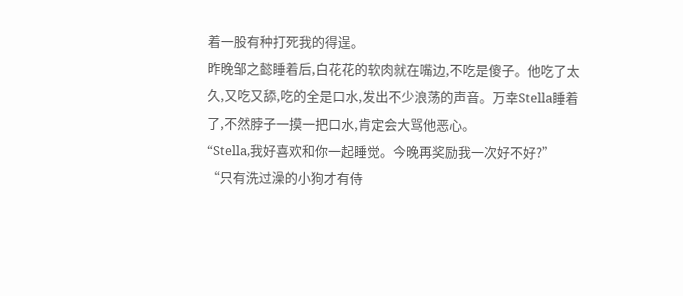着一股有种打死我的得逞。
昨晚邹之懿睡着后,白花花的软肉就在嘴边,不吃是傻子。他吃了太久,又吃又舔,吃的全是口水,发出不少浪荡的声音。万幸Stella睡着了,不然脖子一摸一把口水,肯定会大骂他恶心。
“Stella,我好喜欢和你一起睡觉。今晚再奖励我一次好不好?”
“只有洗过澡的小狗才有侍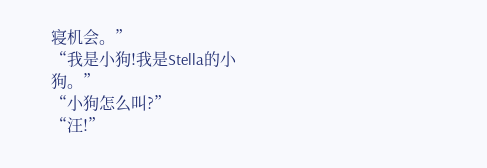寝机会。”
“我是小狗!我是Stella的小狗。”
“小狗怎么叫?”
“汪!”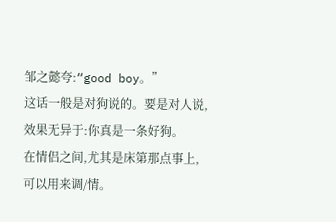邹之懿夸:“good boy。”
这话一般是对狗说的。要是对人说,效果无异于:你真是一条好狗。
在情侣之间,尤其是床第那点事上,可以用来调/情。